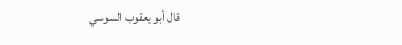قال أبو يعقوب السوسي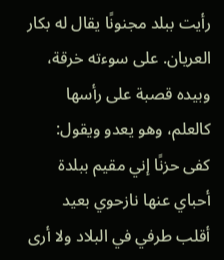رأيت ببلد مجنونًا يقال له بكار العريان. على سوءته خرقة، وبيده قصبة على رأسها كالعلم، وهو يعدو ويقول:
كفى حزنًا إني مقيم ببلدة أحباي عنها نازحوي بعيد
أقلب طرفي في البلاد ولا أرى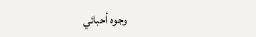وجوه أحبائي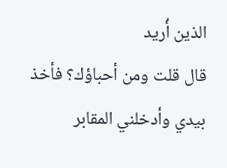الذين أُريد
قال قلت ومن أحباؤك؟ فأخذ بيدي وأدخلني المقابر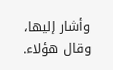وأشار إليها، وقال هؤلاء.